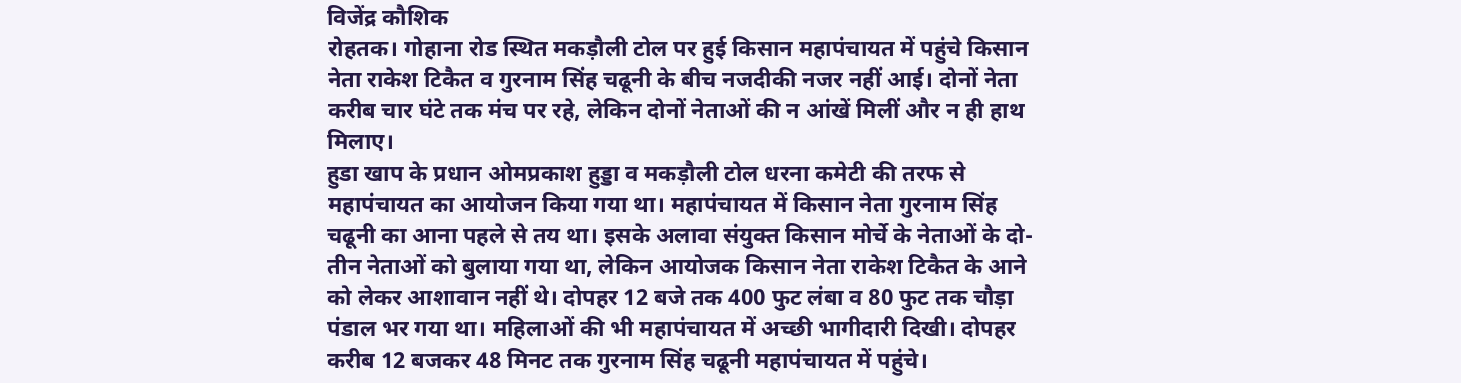विजेंद्र कौशिक
रोहतक। गोहाना रोड स्थित मकड़ौली टोल पर हुई किसान महापंचायत में पहुंचे किसान नेता राकेश टिकैत व गुरनाम सिंह चढूनी के बीच नजदीकी नजर नहीं आई। दोनों नेता करीब चार घंटे तक मंच पर रहे, लेकिन दोनों नेताओं की न आंखें मिलीं और न ही हाथ मिलाए।
हुडा खाप के प्रधान ओमप्रकाश हुड्डा व मकड़ौली टोल धरना कमेटी की तरफ से महापंचायत का आयोजन किया गया था। महापंचायत में किसान नेता गुरनाम सिंह चढूनी का आना पहले से तय था। इसके अलावा संयुक्त किसान मोर्चे के नेताओं के दो-तीन नेताओं को बुलाया गया था, लेकिन आयोजक किसान नेता राकेश टिकैत के आने को लेकर आशावान नहीं थे। दोपहर 12 बजे तक 400 फुट लंबा व 80 फुट तक चौड़ा पंडाल भर गया था। महिलाओं की भी महापंचायत में अच्छी भागीदारी दिखी। दोपहर करीब 12 बजकर 48 मिनट तक गुरनाम सिंह चढूनी महापंचायत में पहुंचे।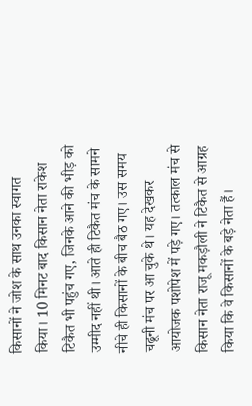किसानों ने जोश के साथ उनका स्वागत किया। 10 मिनट बाद किसान नेता राकेश टिकैत भी पहुंच गए, जिनके आने की भीड़ को उम्मीद नहीं थी। आते ही टिकैत मंच के सामने नीचे ही किसानों के बीच बैठ गए। उस समय चढूनी मंच पर आ चुके थे। यह देखकर आयोजक पशोपेश में पड़े गए। तत्काल मंच से किसान नेता राजू मकड़ौली ने टिकैत से आग्रह किया कि वे किसानों के बड़े नेता हैं।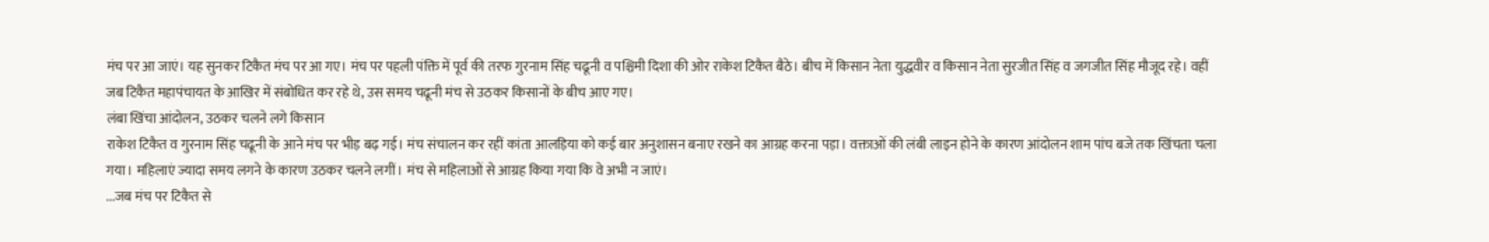मंच पर आ जाएं। यह सुनकर टिकैत मंच पर आ गए। मंच पर पहली पंक्ति में पूर्व की तरफ गुरनाम सिंह चढूनी व पश्चिमी दिशा की ओर राकेश टिकैत बैठे। बीच में किसान नेता युद्धवीर व किसान नेता सुरजीत सिंह व जगजीत सिंह मौजूद रहे। वहीं जब टिकैत महापंचायत के आखिर में संबोधित कर रहे थे, उस समय चढूनी मंच से उठकर किसानों के बीच आए गए।
लंबा खिंचा आंदोलन, उठकर चलने लगे किसान
राकेश टिकैत व गुरनाम सिंह चढूनी के आने मंच पर भीड़ बढ़ गई। मंच संचालन कर रहीं कांता आलड़िया को कई बार अनुशासन बनाए रखने का आग्रह करना पड़ा। वक्ताओं की लंबी लाइन होने के कारण आंदोलन शाम पांच बजे तक खिंचता चला गया। महिलाएं ज्यादा समय लगने के कारण उठकर चलने लगीं। मंच से महिलाओं से आग्रह किया गया कि वे अभी न जाएं।
...जब मंच पर टिकैत से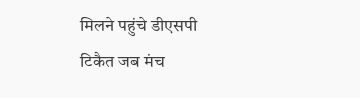मिलने पहुंचे डीएसपी
टिकैत जब मंच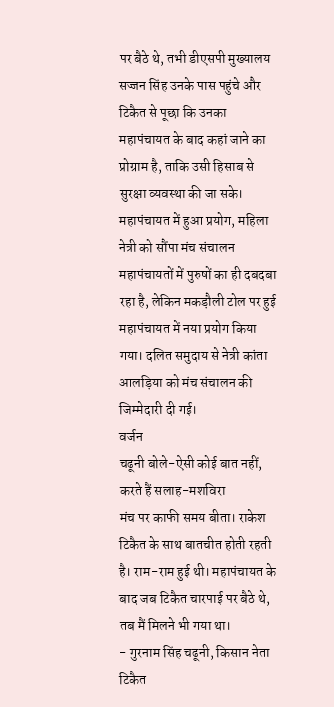पर बैठे थे, तभी डीएसपी मुख्यालय सज्जन सिंह उनके पास पहुंचे और टिकैत से पूछा कि उनका महापंचायत के बाद कहां जाने का प्रोग्राम है, ताकि उसी हिसाब से सुरक्षा व्यवस्था की जा सके।
महापंचायत में हुआ प्रयोग, महिला नेत्री को सौंपा मंच संचालन
महापंचायतों में पुरुषों का ही दबदबा रहा है, लेकिन मकड़ौली टोल पर हुई महापंचायत में नया प्रयोग किया गया। दलित समुदाय से नेत्री कांता आलड़िया को मंच संचालन की जिम्मेदारी दी गई।
वर्जन
चढूनी बोले-ऐसी कोई बात नहीं, करते हैं सलाह-मशविरा
मंच पर काफी समय बीता। राकेश टिकैत के साथ बातचीत होती रहती है। राम-राम हुई थी। महापंचायत के बाद जब टिकैत चारपाई पर बैठे थे, तब मैं मिलने भी गया था।
- गुरनाम सिंह चढूनी, किसान नेता
टिकैत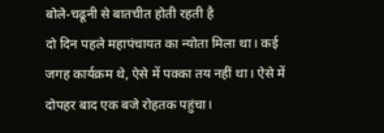बोले-चढूनी से बातचीत होती रहती है
दो दिन पहले महापंचायत का न्योता मिला था। कई जगह कार्यक्रम थे, ऐसे में पक्का तय नहीं था। ऐसे में दोपहर बाद एक बजे रोहतक पहुंचा।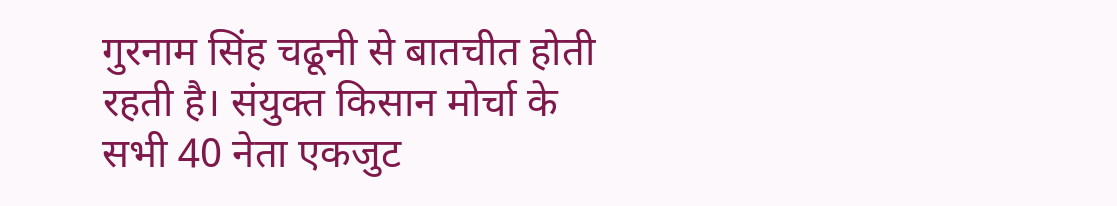गुरनाम सिंह चढूनी से बातचीत होती रहती है। संयुक्त किसान मोर्चा के सभी 40 नेता एकजुट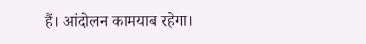हैं। आंदोलन कामयाब रहेगा।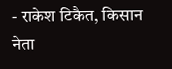- राकेश टिकैत, किसान नेता